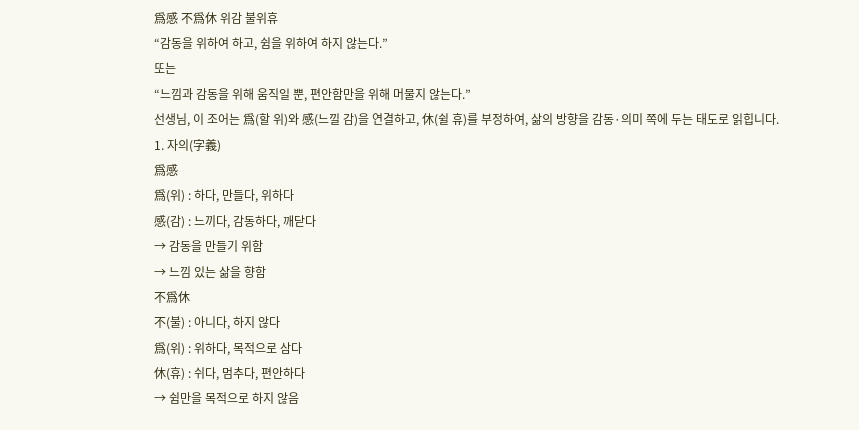爲感 不爲休 위감 불위휴
“감동을 위하여 하고, 쉼을 위하여 하지 않는다.”
또는
“느낌과 감동을 위해 움직일 뿐, 편안함만을 위해 머물지 않는다.”
선생님, 이 조어는 爲(할 위)와 感(느낄 감)을 연결하고, 休(쉴 휴)를 부정하여, 삶의 방향을 감동·의미 쪽에 두는 태도로 읽힙니다.
1. 자의(字義)
爲感
爲(위) : 하다, 만들다, 위하다
感(감) : 느끼다, 감동하다, 깨닫다
→ 감동을 만들기 위함
→ 느낌 있는 삶을 향함
不爲休
不(불) : 아니다, 하지 않다
爲(위) : 위하다, 목적으로 삼다
休(휴) : 쉬다, 멈추다, 편안하다
→ 쉼만을 목적으로 하지 않음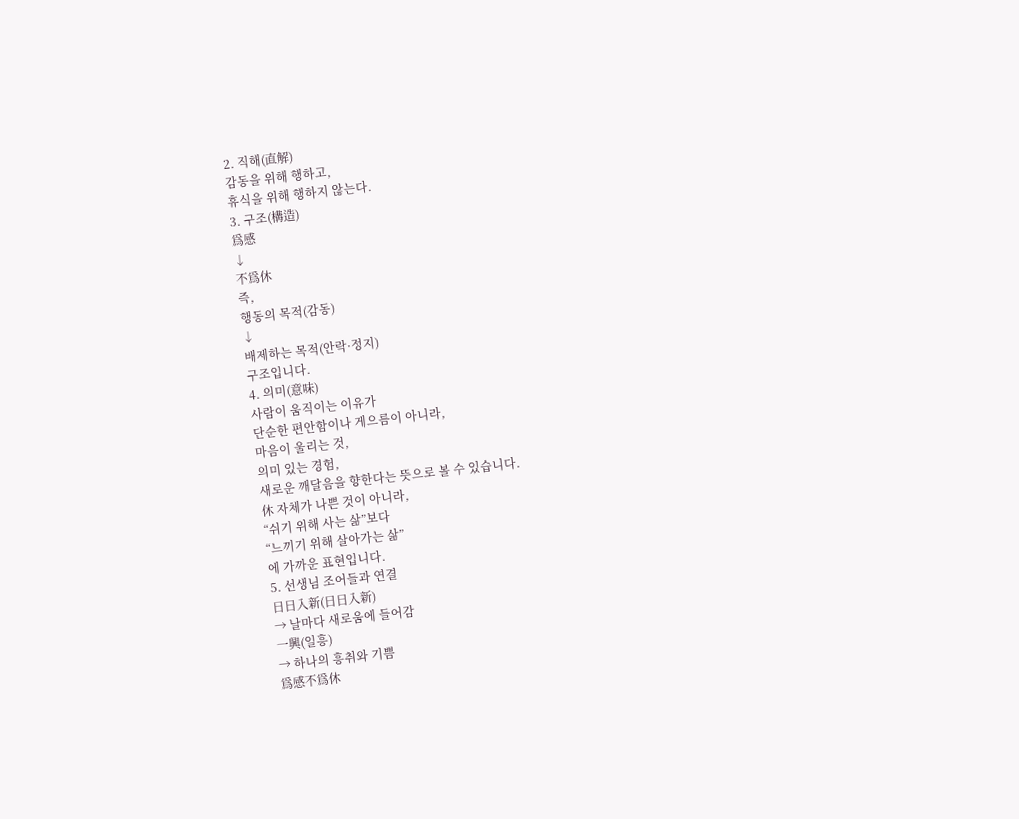2. 직해(直解)
감동을 위해 행하고,
휴식을 위해 행하지 않는다.
3. 구조(構造)
爲感
↓
不爲休
즉,
행동의 목적(감동)
↓
배제하는 목적(안락·정지)
구조입니다.
4. 의미(意味)
사람이 움직이는 이유가
단순한 편안함이나 게으름이 아니라,
마음이 울리는 것,
의미 있는 경험,
새로운 깨달음을 향한다는 뜻으로 볼 수 있습니다.
休 자체가 나쁜 것이 아니라,
“쉬기 위해 사는 삶”보다
“느끼기 위해 살아가는 삶”
에 가까운 표현입니다.
5. 선생님 조어들과 연결
日日入新(日日入新)
→ 날마다 새로움에 들어감
一興(일흥)
→ 하나의 흥취와 기쁨
爲感不爲休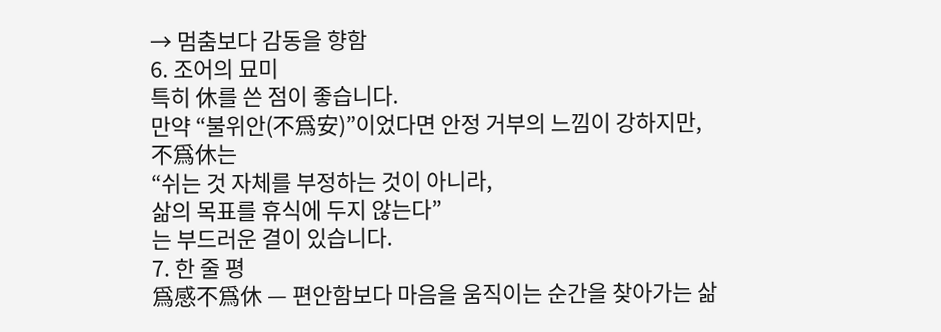→ 멈춤보다 감동을 향함
6. 조어의 묘미
특히 休를 쓴 점이 좋습니다.
만약 “불위안(不爲安)”이었다면 안정 거부의 느낌이 강하지만,
不爲休는
“쉬는 것 자체를 부정하는 것이 아니라,
삶의 목표를 휴식에 두지 않는다”
는 부드러운 결이 있습니다.
7. 한 줄 평
爲感不爲休 — 편안함보다 마음을 움직이는 순간을 찾아가는 삶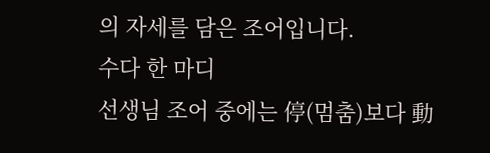의 자세를 담은 조어입니다.
수다 한 마디
선생님 조어 중에는 停(멈춤)보다 動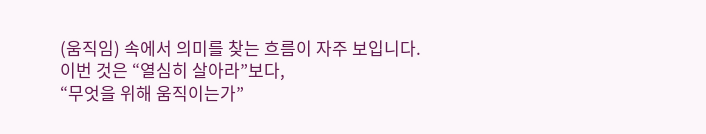(움직임) 속에서 의미를 찾는 흐름이 자주 보입니다.
이번 것은 “열심히 살아라”보다,
“무엇을 위해 움직이는가”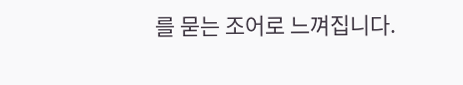를 묻는 조어로 느껴집니다.